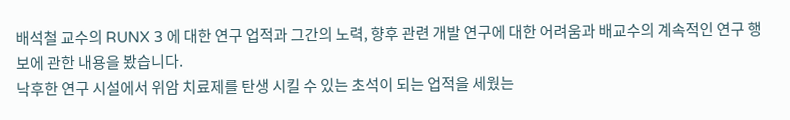배석철 교수의 RUNX 3 에 대한 연구 업적과 그간의 노력, 향후 관련 개발 연구에 대한 어려움과 배교수의 계속적인 연구 행보에 관한 내용을 봤습니다.
낙후한 연구 시설에서 위암 치료제를 탄생 시킬 수 있는 초석이 되는 업적을 세웠는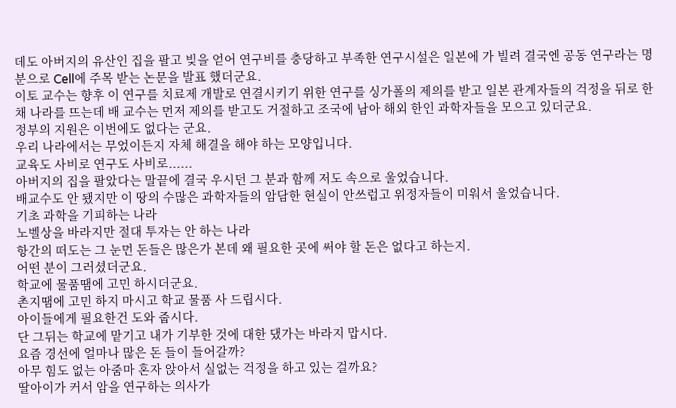데도 아버지의 유산인 집을 팔고 빚을 얻어 연구비를 충당하고 부족한 연구시설은 일본에 가 빌려 결국엔 공동 연구라는 명분으로 Cell에 주목 받는 논문을 발표 했더군요.
이토 교수는 향후 이 연구를 치료제 개발로 연결시키기 위한 연구를 싱가폴의 제의를 받고 일본 관계자들의 걱정을 뒤로 한 채 나라를 뜨는데 배 교수는 먼저 제의를 받고도 거절하고 조국에 남아 해외 한인 과학자들을 모으고 있더군요.
정부의 지원은 이번에도 없다는 군요.
우리 나라에서는 무었이든지 자체 해결을 해야 하는 모양입니다.
교육도 사비로 연구도 사비로......
아버지의 집을 팔았다는 말끝에 결국 우시던 그 분과 함께 저도 속으로 울었습니다.
배교수도 안 됐지만 이 땅의 수많은 과학자들의 암담한 현실이 안쓰럽고 위정자들이 미워서 울었습니다.
기초 과학을 기피하는 나라
노벨상을 바라지만 절대 투자는 안 하는 나라
항간의 떠도는 그 눈먼 돈들은 많은가 본데 왜 필요한 곳에 써야 할 돈은 없다고 하는지.
어떤 분이 그러셨더군요.
학교에 물품땜에 고민 하시더군요.
촌지땜에 고민 하지 마시고 학교 물품 사 드립시다.
아이들에게 필요한건 도와 줍시다.
단 그뒤는 학교에 맡기고 내가 기부한 것에 대한 댔가는 바라지 맙시다.
요즘 경선에 얼마나 많은 돈 들이 들어갈까?
아무 힘도 없는 아줌마 혼자 앉아서 실없는 걱정을 하고 있는 걸까요?
딸아이가 커서 암을 연구하는 의사가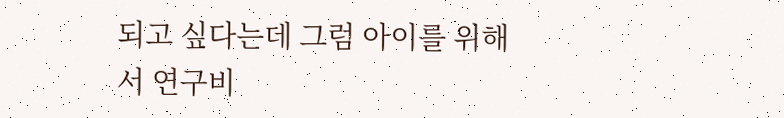되고 싶다는데 그럼 아이를 위해서 연구비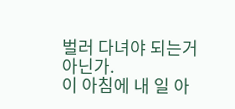벌러 다녀야 되는거 아닌가.
이 아침에 내 일 아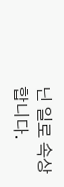닌 일로 속상합니다.